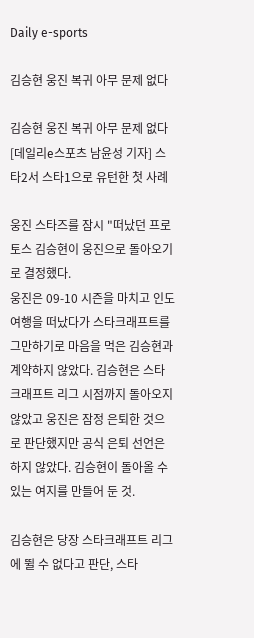Daily e-sports

김승현 웅진 복귀 아무 문제 없다

김승현 웅진 복귀 아무 문제 없다
[데일리e스포츠 남윤성 기자] 스타2서 스타1으로 유턴한 첫 사례

웅진 스타즈를 잠시 "떠났던 프로토스 김승현이 웅진으로 돌아오기로 결정했다.
웅진은 09-10 시즌을 마치고 인도 여행을 떠났다가 스타크래프트를 그만하기로 마음을 먹은 김승현과 계약하지 않았다. 김승현은 스타크래프트 리그 시점까지 돌아오지 않았고 웅진은 잠정 은퇴한 것으로 판단했지만 공식 은퇴 선언은 하지 않았다. 김승현이 돌아올 수 있는 여지를 만들어 둔 것.

김승현은 당장 스타크래프트 리그에 뛸 수 없다고 판단, 스타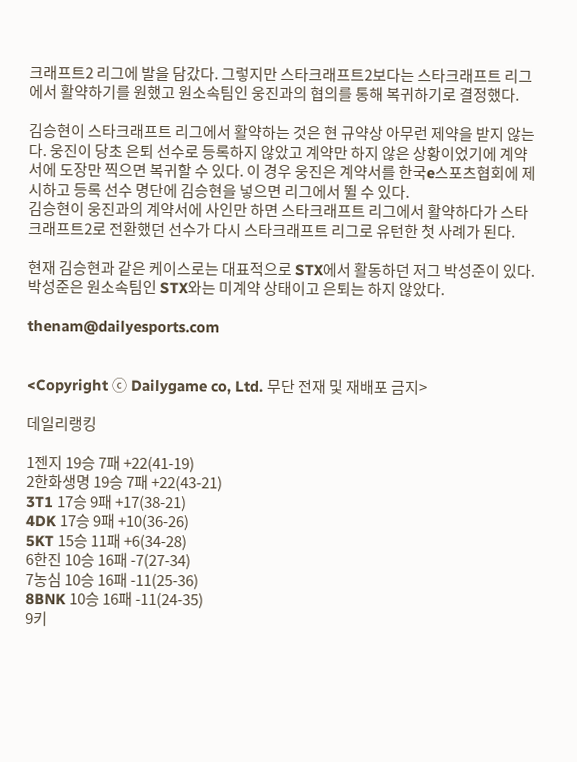크래프트2 리그에 발을 담갔다. 그렇지만 스타크래프트2보다는 스타크래프트 리그에서 활약하기를 원했고 원소속팀인 웅진과의 협의를 통해 복귀하기로 결정했다.

김승현이 스타크래프트 리그에서 활약하는 것은 현 규약상 아무런 제약을 받지 않는다. 웅진이 당초 은퇴 선수로 등록하지 않았고 계약만 하지 않은 상황이었기에 계약서에 도장만 찍으면 복귀할 수 있다. 이 경우 웅진은 계약서를 한국e스포츠협회에 제시하고 등록 선수 명단에 김승현을 넣으면 리그에서 뛸 수 있다.
김승현이 웅진과의 계약서에 사인만 하면 스타크래프트 리그에서 활약하다가 스타크래프트2로 전환했던 선수가 다시 스타크래프트 리그로 유턴한 첫 사례가 된다.

현재 김승현과 같은 케이스로는 대표적으로 STX에서 활동하던 저그 박성준이 있다. 박성준은 원소속팀인 STX와는 미계약 상태이고 은퇴는 하지 않았다.

thenam@dailyesports.com


<Copyright ⓒ Dailygame co, Ltd. 무단 전재 및 재배포 금지>

데일리랭킹

1젠지 19승 7패 +22(41-19)
2한화생명 19승 7패 +22(43-21)
3T1 17승 9패 +17(38-21)
4DK 17승 9패 +10(36-26)
5KT 15승 11패 +6(34-28)
6한진 10승 16패 -7(27-34)
7농심 10승 16패 -11(25-36)
8BNK 10승 16패 -11(24-35)
9키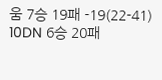움 7승 19패 -19(22-41)
10DN 6승 20패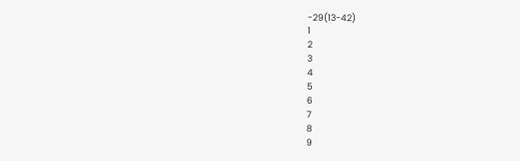-29(13-42)
1
2
3
4
5
6
7
8
9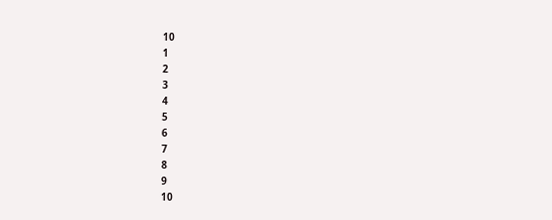10
1
2
3
4
5
6
7
8
9
10